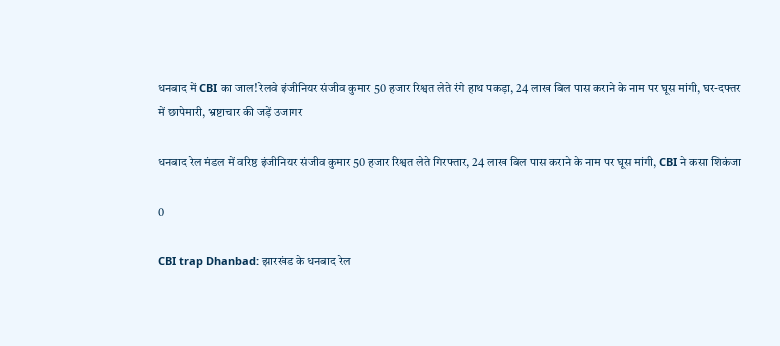धनबाद में CBI का जाल! रेलवे इंजीनियर संजीव कुमार 50 हजार रिश्वत लेते रंगे हाथ पकड़ा, 24 लाख बिल पास कराने के नाम पर घूस मांगी, घर-दफ्तर में छापेमारी, भ्रष्टाचार की जड़ें उजागर

धनबाद रेल मंडल में वरिष्ठ इंजीनियर संजीव कुमार 50 हजार रिश्वत लेते गिरफ्तार, 24 लाख बिल पास कराने के नाम पर घूस मांगी, CBI ने कसा शिकंजा

0

CBI trap Dhanbad: झारखंड के धनबाद रेल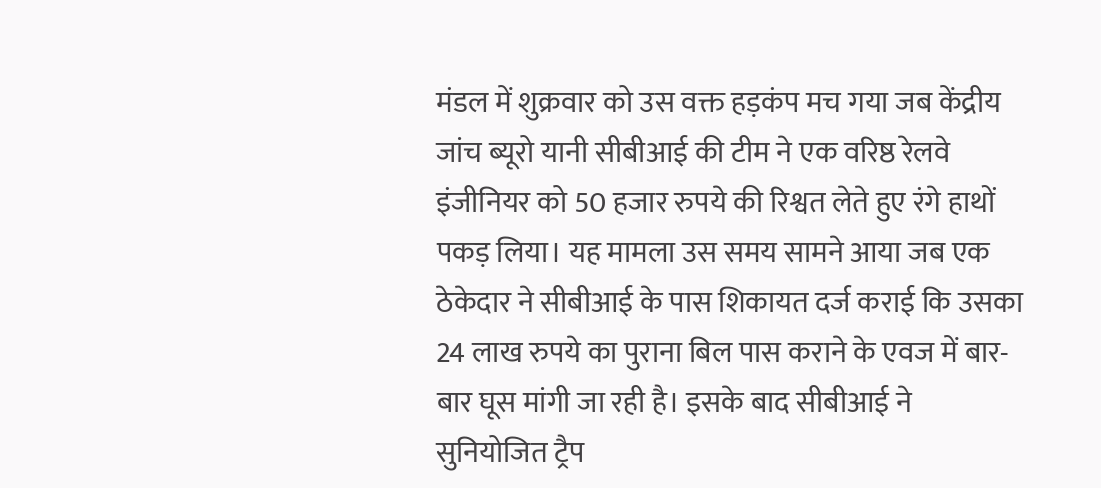मंडल में शुक्रवार को उस वक्त हड़कंप मच गया जब केंद्रीय जांच ब्यूरो यानी सीबीआई की टीम ने एक वरिष्ठ रेलवे इंजीनियर को 50 हजार रुपये की रिश्वत लेते हुए रंगे हाथों पकड़ लिया। यह मामला उस समय सामने आया जब एक ठेकेदार ने सीबीआई के पास शिकायत दर्ज कराई कि उसका 24 लाख रुपये का पुराना बिल पास कराने के एवज में बार-बार घूस मांगी जा रही है। इसके बाद सीबीआई ने सुनियोजित ट्रैप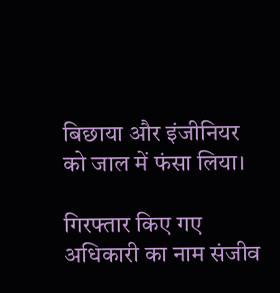बिछाया और इंजीनियर को जाल में फंसा लिया।

गिरफ्तार किए गए अधिकारी का नाम संजीव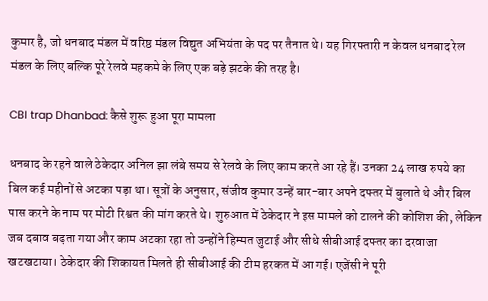कुमार है, जो धनबाद मंडल में वरिष्ठ मंडल विद्युत अभियंता के पद पर तैनात थे। यह गिरफ्तारी न केवल धनबाद रेल मंडल के लिए बल्कि पूरे रेलवे महकमे के लिए एक बड़े झटके की तरह है।

CBI trap Dhanbad: कैसे शुरू हुआ पूरा मामला

धनबाद के रहने वाले ठेकेदार अनिल झा लंबे समय से रेलवे के लिए काम करते आ रहे हैं। उनका 24 लाख रुपये का बिल कई महीनों से अटका पड़ा था। सूत्रों के अनुसार, संजीव कुमार उन्हें बार-बार अपने दफ्तर में बुलाते थे और बिल पास करने के नाम पर मोटी रिश्वत की मांग करते थे। शुरुआत में ठेकेदार ने इस मामले को टालने की कोशिश की, लेकिन जब दबाव बढ़ता गया और काम अटका रहा तो उन्होंने हिम्मत जुटाई और सीधे सीबीआई दफ्तर का दरवाजा खटखटाया। ठेकेदार की शिकायत मिलते ही सीबीआई की टीम हरकत में आ गई। एजेंसी ने पूरी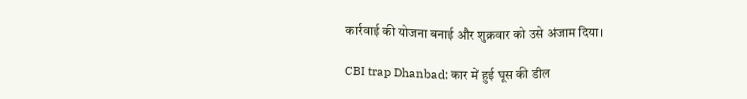कार्रवाई की योजना बनाई और शुक्रवार को उसे अंजाम दिया।

CBI trap Dhanbad: कार में हुई घूस की डील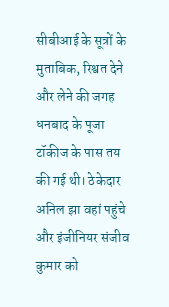सीबीआई के सूत्रों के मुताबिक, रिश्वत देने और लेने की जगह धनबाद के पूजा टॉकीज के पास तय की गई थी। ठेकेदार अनिल झा वहां पहुंचे और इंजीनियर संजीव कुमार को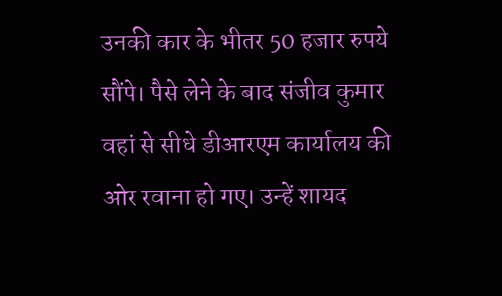उनकी कार के भीतर 50 हजार रुपये सौंपे। पैसे लेने के बाद संजीव कुमार वहां से सीधे डीआरएम कार्यालय की ओर रवाना हो गए। उन्हें शायद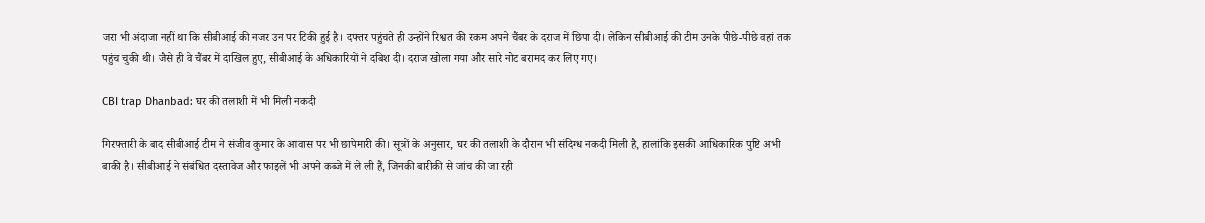जरा भी अंदाजा नहीं था कि सीबीआई की नजर उन पर टिकी हुई है। दफ्तर पहुंचते ही उन्होंने रिश्वत की रकम अपने चैंबर के दराज में छिपा दी। लेकिन सीबीआई की टीम उनके पीछे-पीछे वहां तक पहुंच चुकी थी। जैसे ही वे चैंबर में दाखिल हुए, सीबीआई के अधिकारियों ने दबिश दी। दराज खोला गया और सारे नोट बरामद कर लिए गए।

CBI trap Dhanbad: घर की तलाशी में भी मिली नकदी

गिरफ्तारी के बाद सीबीआई टीम ने संजीव कुमार के आवास पर भी छापेमारी की। सूत्रों के अनुसार, घर की तलाशी के दौरान भी संदिग्ध नकदी मिली है, हालांकि इसकी आधिकारिक पुष्टि अभी बाकी है। सीबीआई ने संबंधित दस्तावेज और फाइलें भी अपने कब्जे में ले ली हैं, जिनकी बारीकी से जांच की जा रही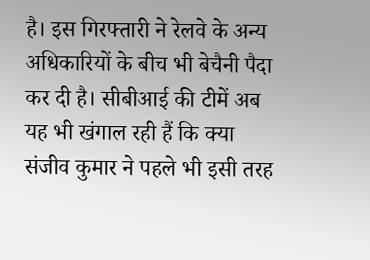है। इस गिरफ्तारी ने रेलवे के अन्य अधिकारियों के बीच भी बेचैनी पैदा कर दी है। सीबीआई की टीमें अब यह भी खंगाल रही हैं कि क्या संजीव कुमार ने पहले भी इसी तरह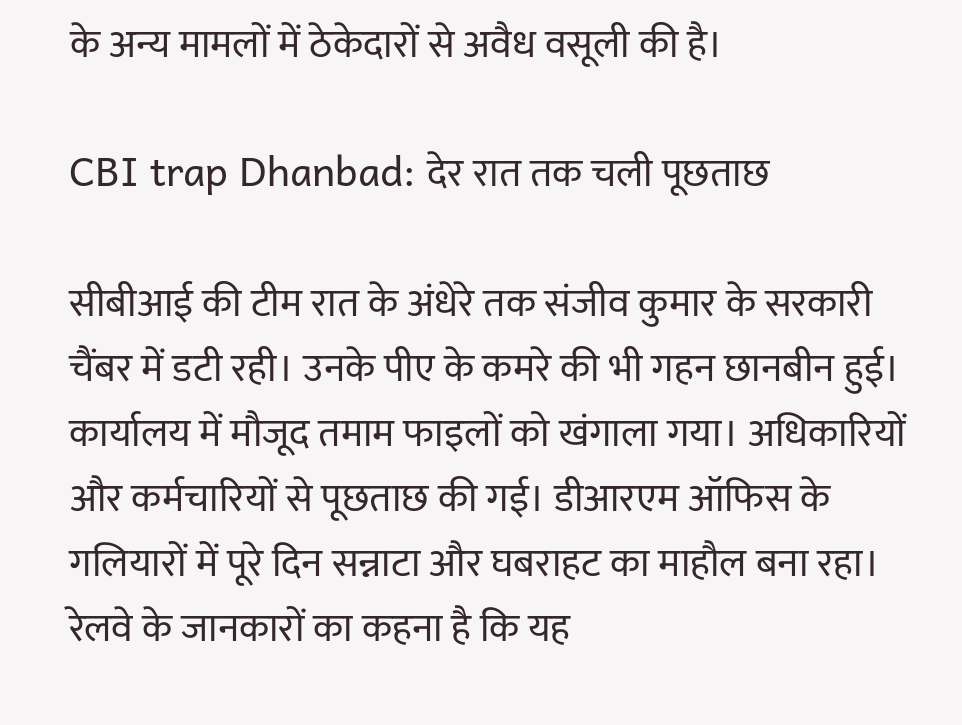के अन्य मामलों में ठेकेदारों से अवैध वसूली की है।

CBI trap Dhanbad: देर रात तक चली पूछताछ

सीबीआई की टीम रात के अंधेरे तक संजीव कुमार के सरकारी चैंबर में डटी रही। उनके पीए के कमरे की भी गहन छानबीन हुई। कार्यालय में मौजूद तमाम फाइलों को खंगाला गया। अधिकारियों और कर्मचारियों से पूछताछ की गई। डीआरएम ऑफिस के गलियारों में पूरे दिन सन्नाटा और घबराहट का माहौल बना रहा। रेलवे के जानकारों का कहना है कि यह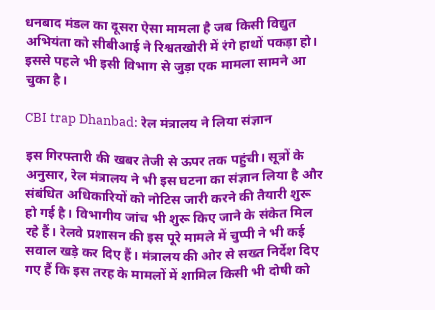धनबाद मंडल का दूसरा ऐसा मामला है जब किसी विद्युत अभियंता को सीबीआई ने रिश्वतखोरी में रंगे हाथों पकड़ा हो। इससे पहले भी इसी विभाग से जुड़ा एक मामला सामने आ चुका है।

CBI trap Dhanbad: रेल मंत्रालय ने लिया संज्ञान

इस गिरफ्तारी की खबर तेजी से ऊपर तक पहुंची। सूत्रों के अनुसार, रेल मंत्रालय ने भी इस घटना का संज्ञान लिया है और संबंधित अधिकारियों को नोटिस जारी करने की तैयारी शुरू हो गई है। विभागीय जांच भी शुरू किए जाने के संकेत मिल रहे हैं। रेलवे प्रशासन की इस पूरे मामले में चुप्पी ने भी कई सवाल खड़े कर दिए हैं। मंत्रालय की ओर से सख्त निर्देश दिए गए हैं कि इस तरह के मामलों में शामिल किसी भी दोषी को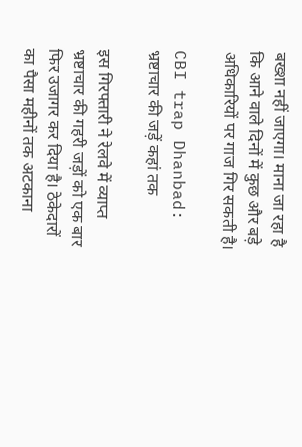बख्शा नहीं जाएगा। माना जा रहा है कि आने वाले दिनों में कुछ और बड़े अधिकारियों पर गाज गिर सकती है।

CBI trap Dhanbad: भ्रष्टाचार की जड़ें कहां तक

इस गिरफ्तारी ने रेलवे में व्याप्त भ्रष्टाचार की गहरी जड़ों को एक बार फिर उजागर कर दिया है। ठेकेदारों का पैसा महीनों तक अटकाना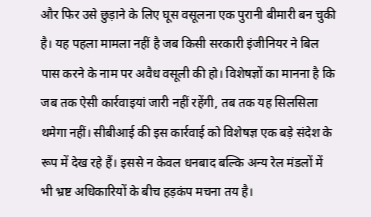और फिर उसे छुड़ाने के लिए घूस वसूलना एक पुरानी बीमारी बन चुकी है। यह पहला मामला नहीं है जब किसी सरकारी इंजीनियर ने बिल पास करने के नाम पर अवैध वसूली की हो। विशेषज्ञों का मानना है कि जब तक ऐसी कार्रवाइयां जारी नहीं रहेंगी, तब तक यह सिलसिला थमेगा नहीं। सीबीआई की इस कार्रवाई को विशेषज्ञ एक बड़े संदेश के रूप में देख रहे हैं। इससे न केवल धनबाद बल्कि अन्य रेल मंडलों में भी भ्रष्ट अधिकारियों के बीच हड़कंप मचना तय है।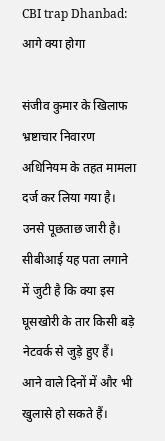CBI trap Dhanbad: आगे क्या होगा

संजीव कुमार के खिलाफ भ्रष्टाचार निवारण अधिनियम के तहत मामला दर्ज कर लिया गया है। उनसे पूछताछ जारी है। सीबीआई यह पता लगाने में जुटी है कि क्या इस घूसखोरी के तार किसी बड़े नेटवर्क से जुड़े हुए हैं। आने वाले दिनों में और भी खुलासे हो सकते हैं।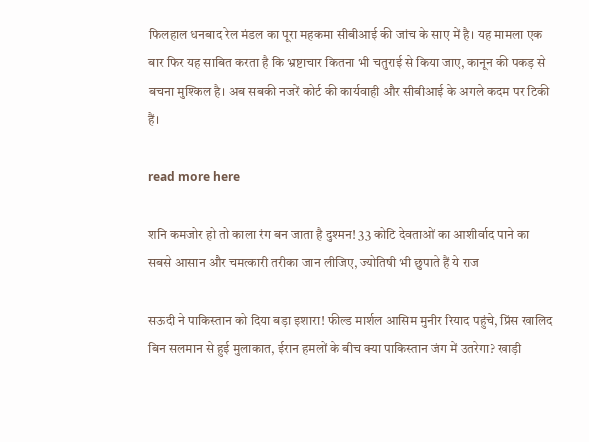फिलहाल धनबाद रेल मंडल का पूरा महकमा सीबीआई की जांच के साए में है। यह मामला एक बार फिर यह साबित करता है कि भ्रष्टाचार कितना भी चतुराई से किया जाए, कानून की पकड़ से बचना मुश्किल है। अब सबकी नजरें कोर्ट की कार्यवाही और सीबीआई के अगले कदम पर टिकी हैं।

read more here

शनि कमजोर हो तो काला रंग बन जाता है दुश्मन! 33 कोटि देवताओं का आशीर्वाद पाने का सबसे आसान और चमत्कारी तरीका जान लीजिए, ज्योतिषी भी छुपाते हैं ये राज

सऊदी ने पाकिस्तान को दिया बड़ा इशारा! फील्ड मार्शल आसिम मुनीर रियाद पहुंचे, प्रिंस खालिद बिन सलमान से हुई मुलाकात, ईरान हमलों के बीच क्या पाकिस्तान जंग में उतरेगा? खाड़ी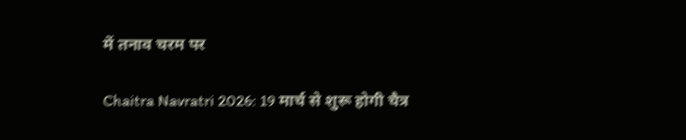में तनाव चरम पर

Chaitra Navratri 2026: 19 मार्च से शुरू होगी चैत्र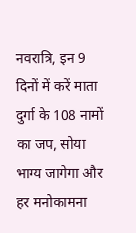नवरात्रि, इन 9 दिनों में करें माता दुर्गा के 108 नामों का जप, सोया भाग्य जागेगा और हर मनोकामना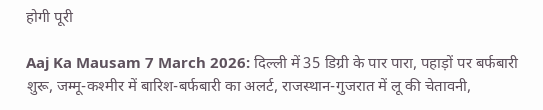होगी पूरी

Aaj Ka Mausam 7 March 2026: दिल्ली में 35 डिग्री के पार पारा, पहाड़ों पर बर्फबारी शुरू, जम्मू-कश्मीर में बारिश-बर्फबारी का अलर्ट, राजस्थान-गुजरात में लू की चेतावनी,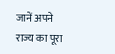जानें अपने राज्य का पूरा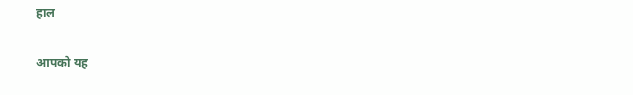हाल

आपको यह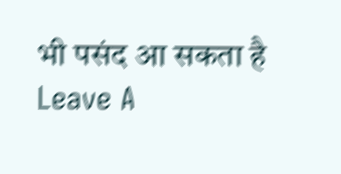भी पसंद आ सकता है
Leave A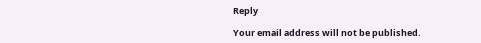Reply

Your email address will not be published.